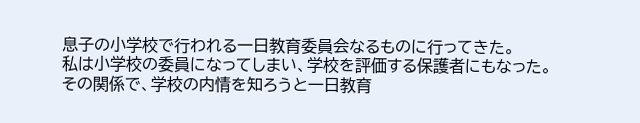息子の小学校で行われる一日教育委員会なるものに行ってきた。
私は小学校の委員になってしまい、学校を評価する保護者にもなった。
その関係で、学校の内情を知ろうと一日教育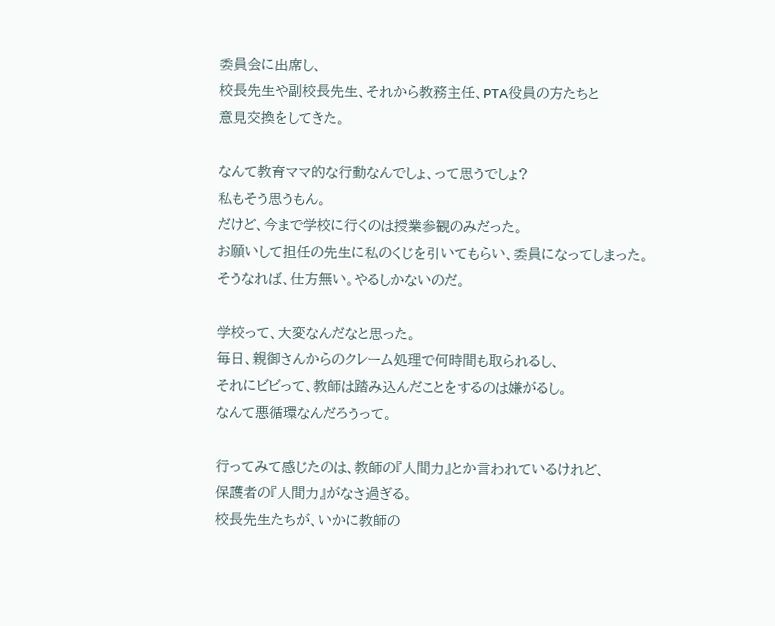委員会に出席し、
校長先生や副校長先生、それから教務主任、PTA役員の方たちと
意見交換をしてきた。

なんて教育ママ的な行動なんでしょ、って思うでしょ?
私もそう思うもん。
だけど、今まで学校に行くのは授業参観のみだった。
お願いして担任の先生に私のくじを引いてもらい、委員になってしまった。
そうなれば、仕方無い。やるしかないのだ。

学校って、大変なんだなと思った。
毎日、親御さんからのクレーム処理で何時間も取られるし、
それにビビって、教師は踏み込んだことをするのは嫌がるし。
なんて悪循環なんだろうって。

行ってみて感じたのは、教師の『人間力』とか言われているけれど、
保護者の『人間力』がなさ過ぎる。
校長先生たちが、いかに教師の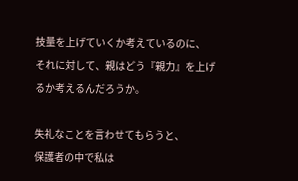技量を上げていくか考えているのに、
それに対して、親はどう『親力』を上げるか考えるんだろうか。

失礼なことを言わせてもらうと、
保護者の中で私は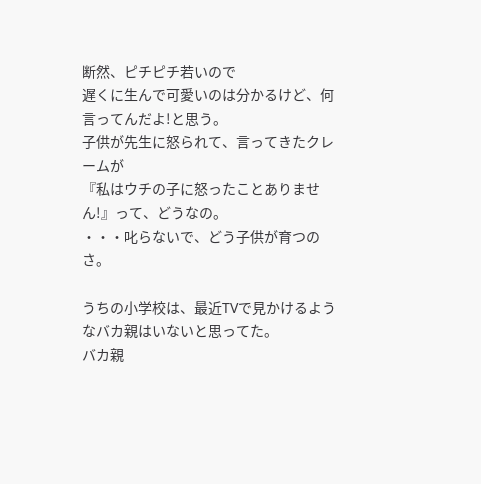断然、ピチピチ若いので
遅くに生んで可愛いのは分かるけど、何言ってんだよ!と思う。
子供が先生に怒られて、言ってきたクレームが
『私はウチの子に怒ったことありません!』って、どうなの。
・・・叱らないで、どう子供が育つのさ。

うちの小学校は、最近TVで見かけるようなバカ親はいないと思ってた。
バカ親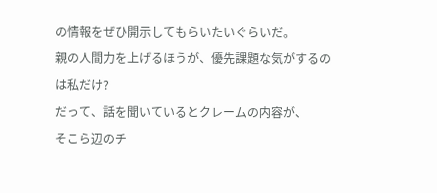の情報をぜひ開示してもらいたいぐらいだ。
親の人間力を上げるほうが、優先課題な気がするのは私だけ?
だって、話を聞いているとクレームの内容が、
そこら辺のチ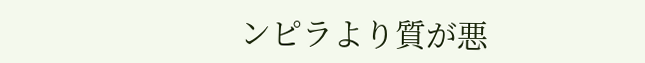ンピラより質が悪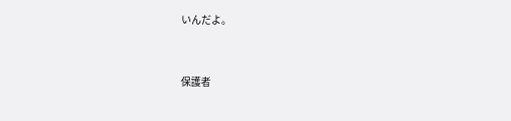いんだよ。


保護者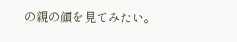の親の顔を見てみたい。